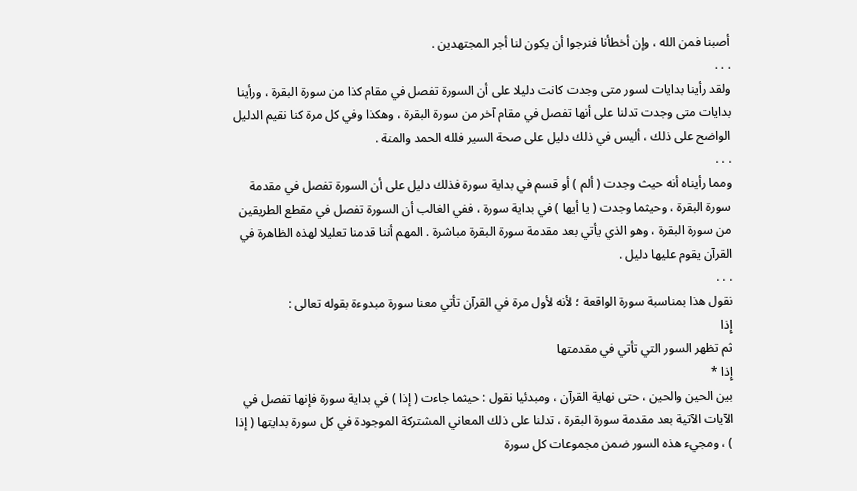أصبنا فمن الله ، وإن أخطأنا فنرجوا أن يكون لنا أجر المجتهدين .
. . .
ولقد رأينا بدايات لسور متى وجدت كانت دليلا على أن السورة تفصل في مقام كذا من سورة البقرة ، ورأينا بدايات متى وجدت تدلنا على أنها تفصل في مقام آخر من سورة البقرة ، وهكذا وفي كل مرة كنا نقيم الدليل الواضح على ذلك ، أليس في ذلك دليل على صحة السير فلله الحمد والمنة .
. . .
ومما رأيناه أنه حيث وجدت ( ألم ) أو قسم في بداية سورة فذلك دليل على أن السورة تفصل في مقدمة سورة البقرة ، وحيثما وجدت ( يا أيها ) في بداية سورة ، ففي الغالب أن السورة تفصل في مقطع الطريقين من سورة البقرة ، وهو الذي يأتي بعد مقدمة سورة البقرة مباشرة . المهم أننا قدمنا تعليلا لهذه الظاهرة في القرآن يقوم عليها دليل .
. . .
نقول هذا بمناسبة سورة الواقعة ؛ لأنه لأول مرة في القرآن تأتي معنا سورة مبدوءة بقوله تعالى :
إِذا
ثم تظهر السور التي تأتي في مقدمتها
إِذا *
بين الحين والحين ، حتى نهاية القرآن ، ومبدئيا نقول : حيثما جاءت ( إذا ) في بداية سورة فإنها تفصل في الآيات الآتية بعد مقدمة سورة البقرة ، تدلنا على ذلك المعاني المشتركة الموجودة في كل سورة بدايتها ( إذا ) ، ومجيء هذه السور ضمن مجموعات كل سورة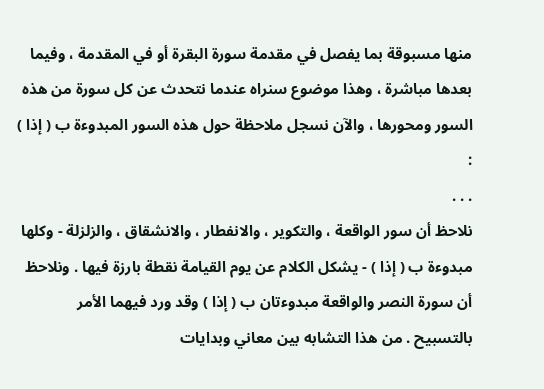منها مسبوقة بما يفصل في مقدمة سورة البقرة أو في المقدمة ، وفيما بعدها مباشرة ، وهذا موضوع سنراه عندما نتحدث عن كل سورة من هذه السور ومحورها ، والآن نسجل ملاحظة حول هذه السور المبدوءة ب ( إذا ) :
. . .
نلاحظ أن سور الواقعة ، والتكوير ، والانفطار ، والانشقاق ، والزلزلة - وكلها مبدوءة ب ( إذا ) - يشكل الكلام عن يوم القيامة نقطة بارزة فيها . ونلاحظ أن سورة النصر والواقعة مبدوءتان ب ( إذا ) وقد ورد فيهما الأمر بالتسبيح . من هذا التشابه بين معاني وبدايات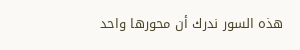هذه السور ندرك أن محورها واحد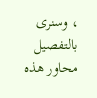، وسنرى بالتفصيل محاور هذه